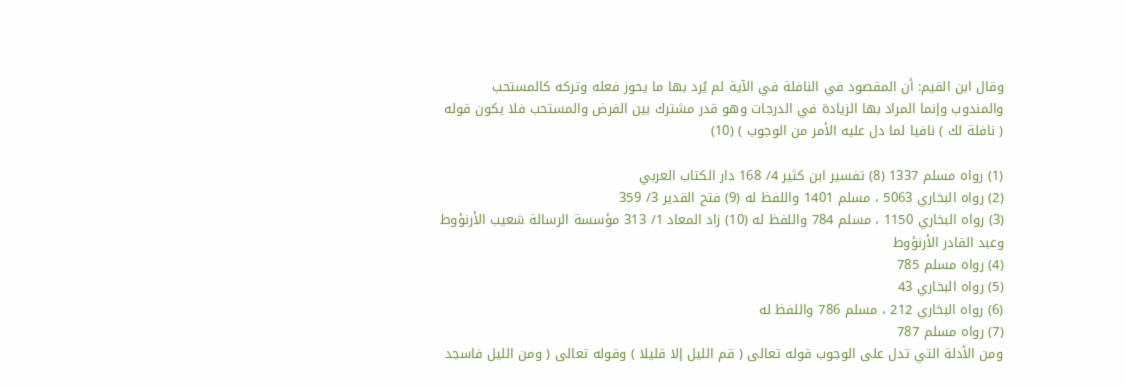وقال ابن القيم: أن المقصود في النافلة في الآية لم يُرد بها ما يحوز فعله وتركه كالمستحب والمندوب وإنما المراد بها الزيادة في الدرجات وهو قدر مشترك بين الفرض والمستحب فلا يكون قوله ( نافلة لك ) نافيا لما دل عليه الأمر من الوجوب ) (10)

(1) رواه مسلم 1337 (8) تفسير ابن كثير 4/ 168 دار الكتاب العربي
(2) رواه البخاري 5063 ، مسلم 1401 واللفظ له (9) فتح القدير 3/ 359
(3) رواه البخاري 1150 ، مسلم 784 واللفظ له (10) زاد المعاد 1/ 313 مؤسسة الرسالة شعيب الأرنؤوط وعبد القادر الأرنؤوط
(4) رواه مسلم 785
(5) رواه البخاري 43
(6) رواه البخاري 212 ، مسلم 786 واللفظ له
(7) رواه مسلم 787
ومن الأدلة التي تدل على الوجوب قوله تعالى ( قم الليل إلا قليلا ) وقوله تعالى ( ومن الليل فاسجد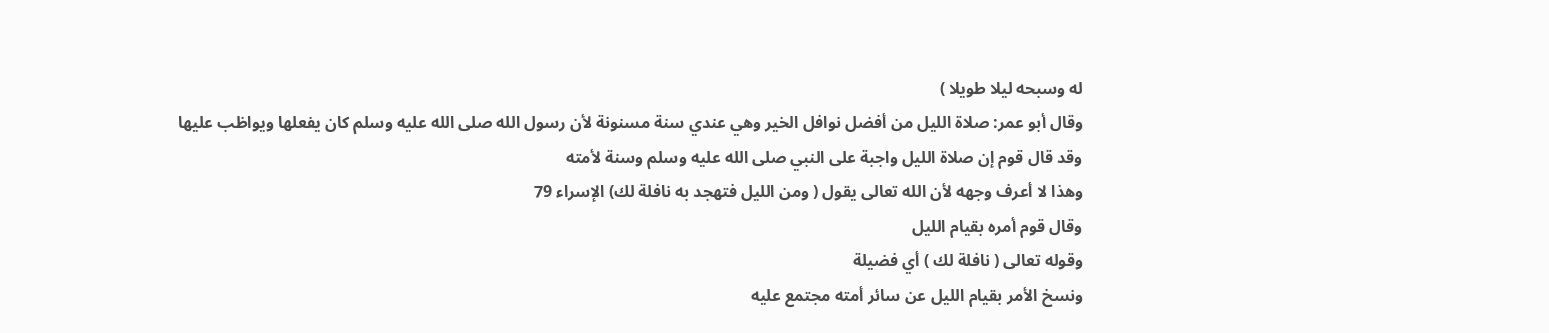له وسبحه ليلا طويلا )
وقال أبو عمر: صلاة الليل من أفضل نوافل الخير وهي عندي سنة مسنونة لأن رسول الله صلى الله عليه وسلم كان يفعلها ويواظب عليها
وقد قال قوم إن صلاة الليل واجبة على النبي صلى الله عليه وسلم وسنة لأمته
وهذا لا أعرف وجهه لأن الله تعالى يقول ( ومن الليل فتهجد به نافلة لك) الإسراء 79
وقال قوم أمره بقيام الليل
وقوله تعالى ( نافلة لك ) أي فضيلة
ونسخ الأمر بقيام الليل عن سائر أمته مجتمع عليه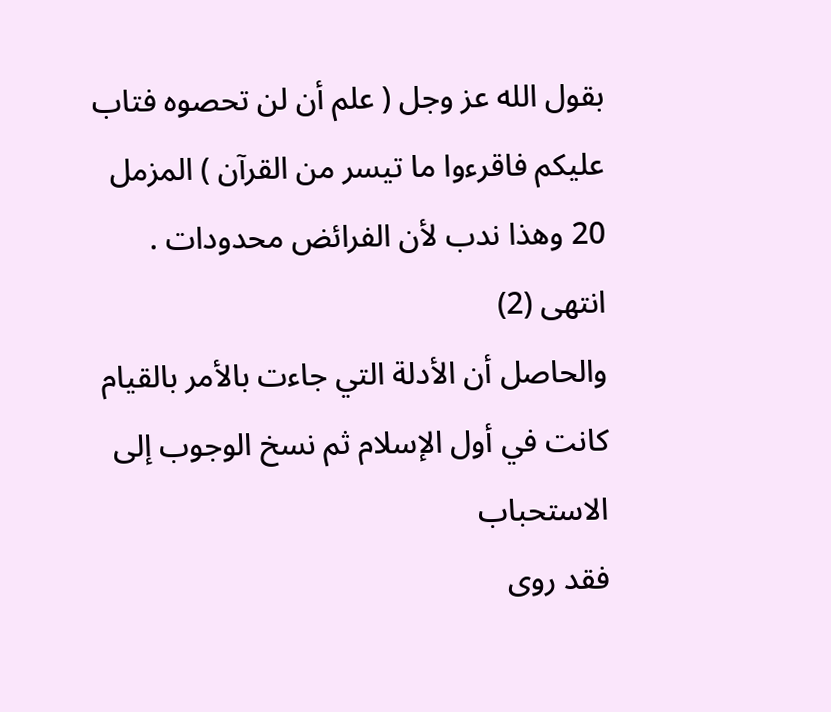بقول الله عز وجل ( علم أن لن تحصوه فتاب عليكم فاقرءوا ما تيسر من القرآن ) المزمل 20 وهذا ندب لأن الفرائض محدودات . انتهى (2)
والحاصل أن الأدلة التي جاءت بالأمر بالقيام كانت في أول الإسلام ثم نسخ الوجوب إلى الاستحباب
فقد روى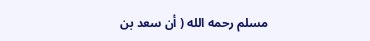مسلم رحمه الله ( أن سعد بن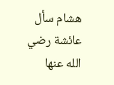هشام سأل عائشة رضي الله عنها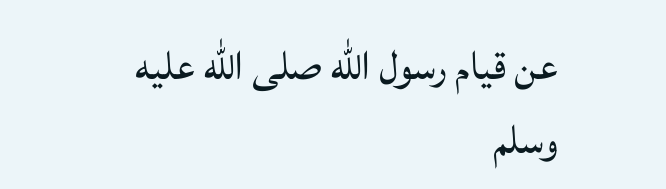عن قيام رسول الله صلى الله عليه وسلم